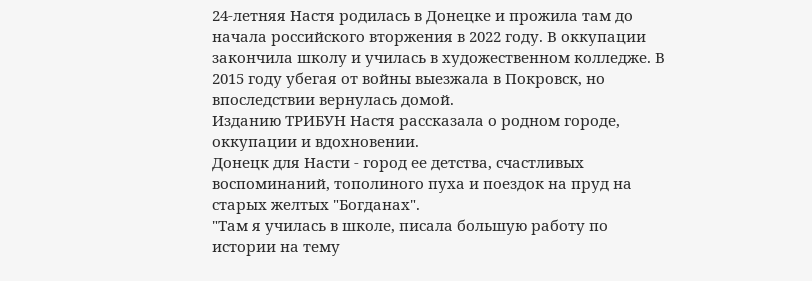24-летняя Настя родилась в Донецке и прожила там до начала российского вторжения в 2022 году. В оккупации закончила школу и училась в художественном колледже. В 2015 году убегая от войны выезжала в Покровск, но впоследствии вернулась домой.
Изданию ТРИБУН Настя рассказала о родном городе, оккупации и вдохновении.
Донецк для Насти - город ее детства, счастливых воспоминаний, тополиного пуха и поездок на пруд на старых желтых "Богданах".
"Там я училась в школе, писала большую работу по истории на тему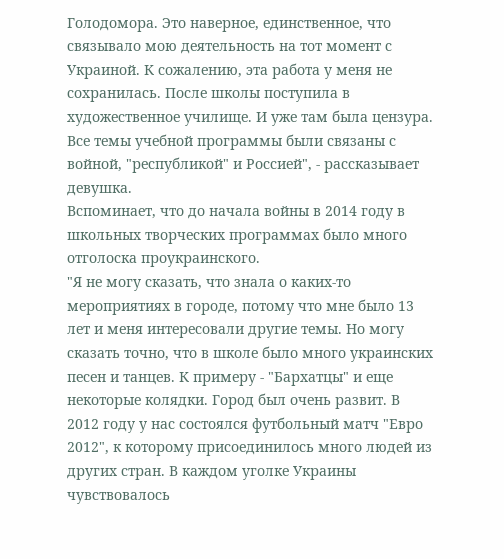Голодомора. Это наверное, единственное, что связывало мою деятельность на тот момент с Украиной. К сожалению, эта работа у меня не сохранилась. После школы поступила в художественное училище. И уже там была цензура. Все темы учебной программы были связаны с войной, "республикой" и Россией", - рассказывает девушка.
Вспоминает, что до начала войны в 2014 году в школьных творческих программах было много отголоска проукраинского.
"Я не могу сказать, что знала о каких-то мероприятиях в городе, потому что мне было 13 лет и меня интересовали другие темы. Но могу сказать точно, что в школе было много украинских песен и танцев. К примеру - "Бархатцы" и еще некоторые колядки. Город был очень развит. В 2012 году у нас состоялся футбольный матч "Евро 2012", к которому присоединилось много людей из других стран. В каждом уголке Украины чувствовалось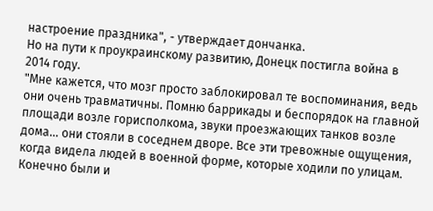настроение праздника", - утверждает дончанка.
Но на пути к проукраинскому развитию, Донецк постигла война в 2014 году.
"Мне кажется, что мозг просто заблокировал те воспоминания, ведь они очень травматичны. Помню баррикады и беспорядок на главной площади возле горисполкома, звуки проезжающих танков возле дома... они стояли в соседнем дворе. Все эти тревожные ощущения, когда видела людей в военной форме, которые ходили по улицам. Конечно были и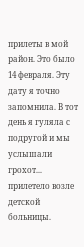прилеты в мой район. Это было 14 февраля. Эту дату я точно запомнила. В тот день я гуляла с подругой и мы услышали грохот... прилетело возле детской больницы.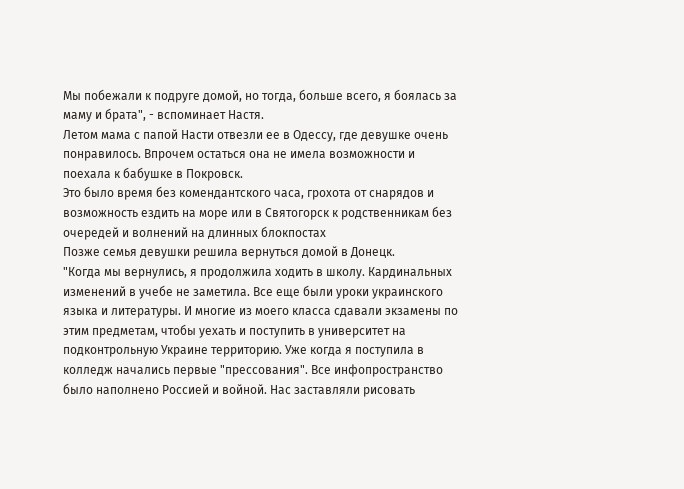Мы побежали к подруге домой, но тогда, больше всего, я боялась за маму и брата", - вспоминает Настя.
Летом мама с папой Насти отвезли ее в Одессу, где девушке очень понравилось. Впрочем остаться она не имела возможности и поехала к бабушке в Покровск.
Это было время без комендантского часа, грохота от снарядов и возможность ездить на море или в Святогорск к родственникам без очередей и волнений на длинных блокпостах
Позже семья девушки решила вернуться домой в Донецк.
"Когда мы вернулись, я продолжила ходить в школу. Кардинальных изменений в учебе не заметила. Все еще были уроки украинского языка и литературы. И многие из моего класса сдавали экзамены по этим предметам, чтобы уехать и поступить в университет на подконтрольную Украине территорию. Уже когда я поступила в колледж начались первые "прессования". Все инфопространство было наполнено Россией и войной. Нас заставляли рисовать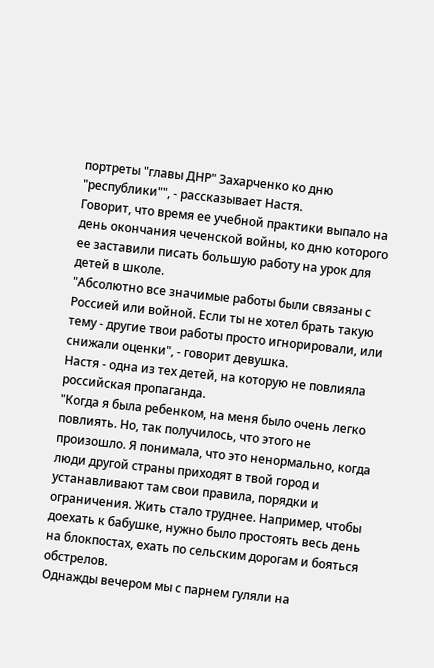портреты "главы ДНР" Захарченко ко дню "республики"", - рассказывает Настя.
Говорит, что время ее учебной практики выпало на день окончания чеченской войны, ко дню которого ее заставили писать большую работу на урок для детей в школе.
"Абсолютно все значимые работы были связаны с Россией или войной. Если ты не хотел брать такую тему - другие твои работы просто игнорировали, или снижали оценки", - говорит девушка.
Настя - одна из тех детей, на которую не повлияла российская пропаганда.
"Когда я была ребенком, на меня было очень легко повлиять. Но, так получилось, что этого не произошло. Я понимала, что это ненормально, когда люди другой страны приходят в твой город и устанавливают там свои правила, порядки и ограничения. Жить стало труднее. Например, чтобы доехать к бабушке, нужно было простоять весь день на блокпостах, ехать по сельским дорогам и бояться обстрелов.
Однажды вечером мы с парнем гуляли на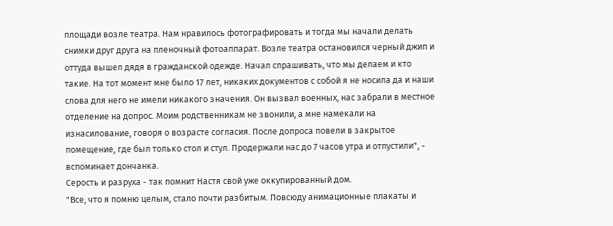площади возле театра. Нам нравилось фотографировать и тогда мы начали делать снимки друг друга на пленочный фотоаппарат. Возле театра остановился черный джип и оттуда вышел дядя в гражданской одежде. Начал спрашивать, что мы делаем и кто такие. На тот момент мне было 17 лет, никаких документов с собой я не носила да и наши слова для него не имели никакого значения. Он вызвал военных, нас забрали в местное отделение на допрос. Моим родственникам не звонили, а мне намекали на изнасилование, говоря о возрасте согласия. После допроса повели в закрытое помещение, где был только стол и стул. Продержали нас до 7 часов утра и отпустили", - вспоминает дончанка.
Серость и разруха - так помнит Настя свой уже оккупированный дом.
"Все, что я помню целым, стало почти разбитым. Повсюду анимационные плакаты и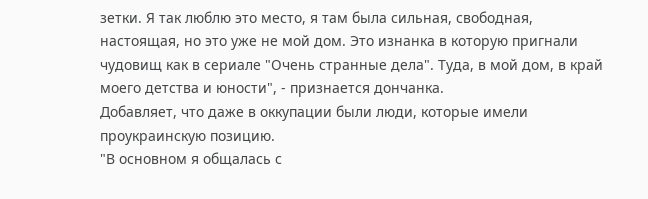зетки. Я так люблю это место, я там была сильная, свободная, настоящая, но это уже не мой дом. Это изнанка в которую пригнали чудовищ как в сериале "Очень странные дела". Туда, в мой дом, в край моего детства и юности", - признается дончанка.
Добавляет, что даже в оккупации были люди, которые имели проукраинскую позицию.
"В основном я общалась с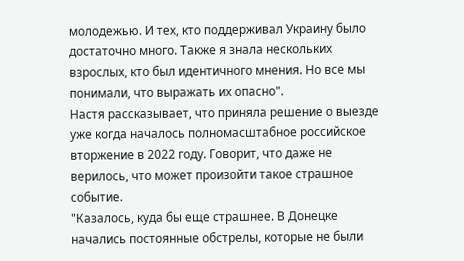молодежью. И тех, кто поддерживал Украину было достаточно много. Также я знала нескольких взрослых, кто был идентичного мнения. Но все мы понимали, что выражать их опасно".
Настя рассказывает, что приняла решение о выезде уже когда началось полномасштабное российское вторжение в 2022 году. Говорит, что даже не верилось, что может произойти такое страшное событие.
"Казалось, куда бы еще страшнее. В Донецке начались постоянные обстрелы, которые не были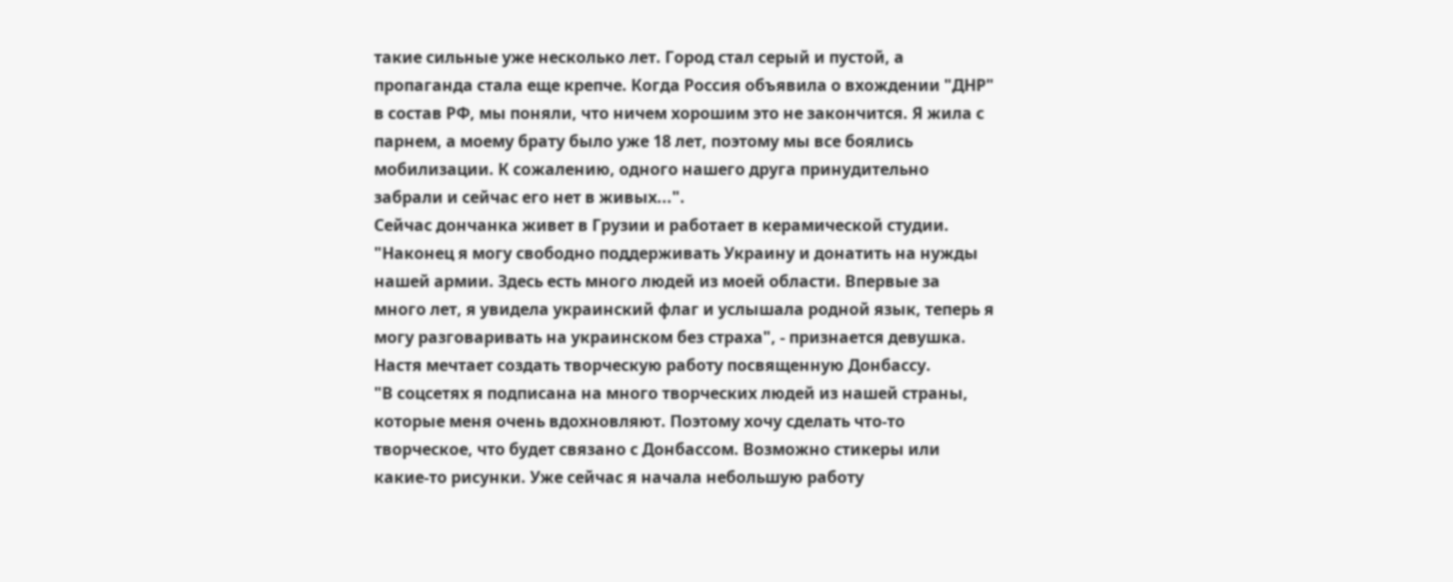такие сильные уже несколько лет. Город стал серый и пустой, а пропаганда стала еще крепче. Когда Россия объявила о вхождении "ДНР" в состав РФ, мы поняли, что ничем хорошим это не закончится. Я жила с парнем, а моему брату было уже 18 лет, поэтому мы все боялись мобилизации. К сожалению, одного нашего друга принудительно забрали и сейчас его нет в живых...".
Сейчас дончанка живет в Грузии и работает в керамической студии.
"Наконец я могу свободно поддерживать Украину и донатить на нужды нашей армии. Здесь есть много людей из моей области. Впервые за много лет, я увидела украинский флаг и услышала родной язык, теперь я могу разговаривать на украинском без страха", - признается девушка.
Настя мечтает создать творческую работу посвященную Донбассу.
"В соцсетях я подписана на много творческих людей из нашей страны, которые меня очень вдохновляют. Поэтому хочу сделать что-то творческое, что будет связано с Донбассом. Возможно стикеры или какие-то рисунки. Уже сейчас я начала небольшую работу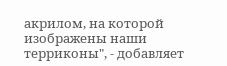акрилом, на которой изображены наши терриконы", - добавляет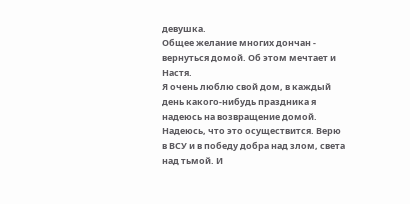девушка.
Общее желание многих дончан - вернуться домой. Об этом мечтает и Настя.
Я очень люблю свой дом, в каждый день какого-нибудь праздника я надеюсь на возвращение домой. Надеюсь, что это осуществится. Верю в ВСУ и в победу добра над злом, света над тьмой. И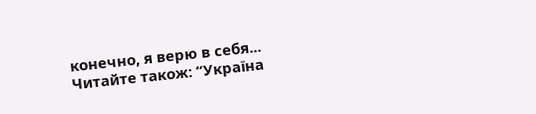конечно, я верю в себя...
Читайте також: “Україна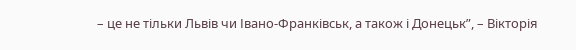– це не тільки Львів чи Івано-Франківськ, а також і Донецьк”, – Вікторія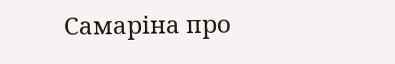Самаріна про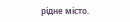рідне місто.